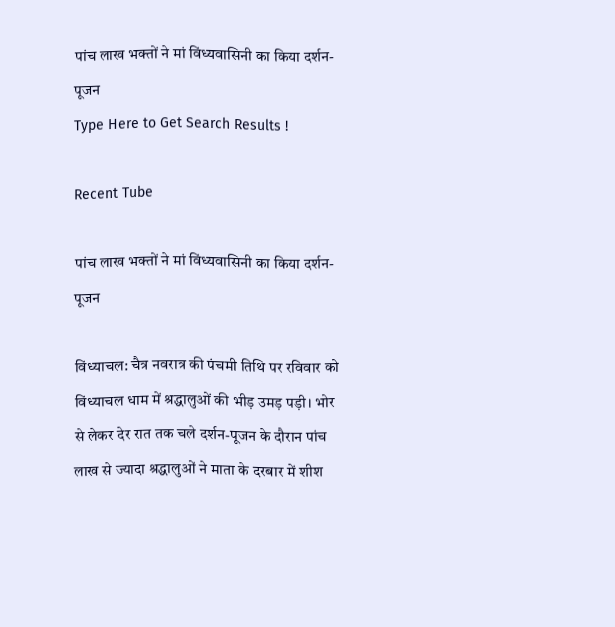पांच लाख भक्तों ने मां विंध्यवासिनी का किया दर्शन-पूजन
Type Here to Get Search Results !

Recent Tube

पांच लाख भक्तों ने मां विंध्यवासिनी का किया दर्शन-पूजन

विंध्याचल: चैत्र नवरात्र की पंचमी तिथि पर रविवार को विंध्याचल धाम में श्रद्धालुओं की भीड़ उमड़ पड़ी। भोर से लेकर देर रात तक चले दर्शन-पूजन के दौरान पांच लाख से ज्यादा श्रद्धालुओं ने माता के दरबार में शीश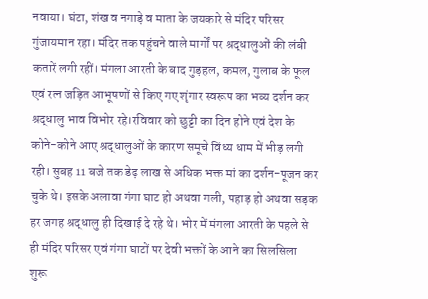नवाया। घंटा, शंख व नगाड़े व माता के जयकारे से मंदिर परिसर गुंजायमान रहा। मंदिर तक पहुंचने वाले मार्गों पर श्रद्धालुओं की लंबी कतारें लगी रहीं। मंगला आरती के बाद गुड़हल, कमल, गुलाब के फूल एवं रत्न जड़ित आभूषणों से किए गए शृंगार स्वरूप का भव्य दर्शन कर श्रद्धालु भाव विभोर रहे।रविवार को छुट्टी का दिन होने एवं देश के कोने-कोने आए श्रद्धालुओं के कारण समूचे विंध्य धाम में भीड़ लगी रही। सुबह 11 बजे तक डेढ़ लाख से अधिक भक्त मां का दर्शन-पूजन कर चुके थे। इसके अलावा गंगा घाट हो अथवा गली, पहाड़ हो अथवा सड़क हर जगह श्रद्धालु ही दिखाई दे रहे थे। भोर में मंगला आरती के पहले से ही मंदिर परिसर एवं गंगा घाटों पर देवी भक्तों के आने का सिलसिला शुरू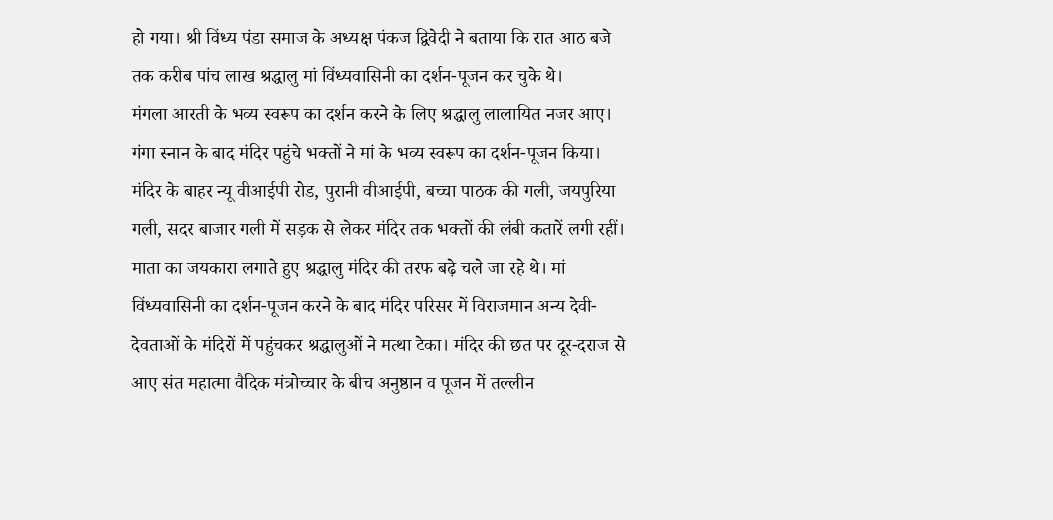हो गया। श्री विंध्य पंडा समाज के अध्यक्ष पंकज द्विवेदी ने बताया कि रात आठ बजे तक करीब पांच लाख श्रद्धालु मां विंध्यवासिनी का दर्शन-पूजन कर चुके थे।
मंगला आरती के भव्य स्वरूप का दर्शन करने के लिए श्रद्धालु लालायित नजर आए। गंगा स्नान के बाद मंदिर पहुंचे भक्तों ने मां के भव्य स्वरूप का दर्शन-पूजन किया। मंदिर के बाहर न्यू वीआईपी रोड, पुरानी वीआईपी, बच्चा पाठक की गली, जयपुरिया गली, सदर बाजार गली में सड़क से लेकर मंदिर तक भक्तों की लंबी कतारें लगी रहीं। माता का जयकारा लगाते हुए श्रद्धालु मंदिर की तरफ बढ़े चले जा रहे थे। मां विंध्यवासिनी का दर्शन-पूजन करने के बाद मंदिर परिसर में विराजमान अन्य देवी-देवताओं के मंदिरों में पहुंचकर श्रद्धालुओं ने मत्था टेका। मंदिर की छत पर दूर-दराज से आए संत महात्मा वैदिक मंत्रोच्चार के बीच अनुष्ठान व पूजन में तल्लीन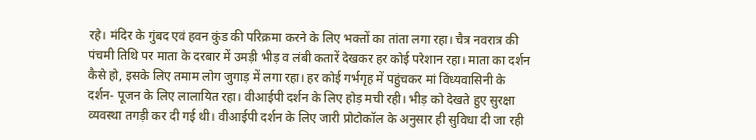रहे। मंदिर के गुंबद एवं हवन कुंड की परिक्रमा करने के लिए भक्तों का तांता लगा रहा। चैत्र नवरात्र की पंचमी तिथि पर माता के दरबार में उमड़ी भीड़ व लंबी कतारें देखकर हर कोई परेशान रहा। माता का दर्शन कैसे हो, इसके लिए तमाम लोग जुगाड़ में लगा रहा। हर कोई गर्भगृह में पहुंचकर मां विंध्यवासिनी के दर्शन- पूजन के लिए लालायित रहा। वीआईपी दर्शन के लिए होड़ मची रही। भीड़ को देखते हुए सुरक्षा व्यवस्था तगड़ी कर दी गई थी। वीआईपी दर्शन के लिए जारी प्रोटोकॉल के अनुसार ही सुविधा दी जा रही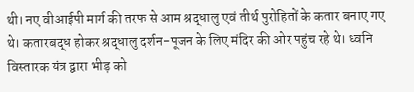थी। नए वीआईपी मार्ग की तरफ से आम श्रद्धालु एवं तीर्थ पुरोहितों के कतार बनाए गए थे। कतारबद्ध होकर श्रद्धालु दर्शन-पूजन के लिए मंदिर की ओर पहुंच रहे थे। ध्वनि विस्तारक यंत्र द्वारा भीड़ को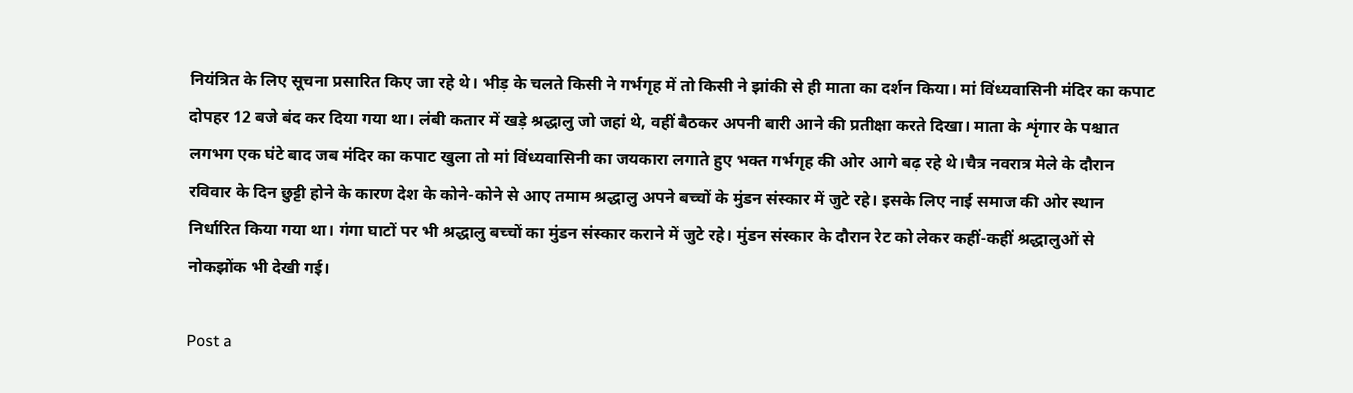नियंत्रित के लिए सूचना प्रसारित किए जा रहे थे। भीड़ के चलते किसी ने गर्भगृह में तो किसी ने झांकी से ही माता का दर्शन किया। मां विंध्यवासिनी मंदिर का कपाट दोपहर 12 बजे बंद कर दिया गया था। लंबी कतार में खड़े श्रद्धालु जो जहां थे, वहीं बैठकर अपनी बारी आने की प्रतीक्षा करते दिखा। माता के शृंगार के पश्चात लगभग एक घंटे बाद जब मंदिर का कपाट खुला तो मां विंध्यवासिनी का जयकारा लगाते हुए भक्त गर्भगृह की ओर आगे बढ़ रहे थे।चैत्र नवरात्र मेले के दौरान रविवार के दिन छुट्टी होने के कारण देश के कोने-कोने से आए तमाम श्रद्धालु अपने बच्चों के मुंडन संस्कार में जुटे रहे। इसके लिए नाई समाज की ओर स्थान निर्धारित किया गया था। गंगा घाटों पर भी श्रद्धालु बच्चों का मुंडन संस्कार कराने में जुटे रहे। मुंडन संस्कार के दौरान रेट को लेकर कहीं-कहीं श्रद्धालुओं से नोकझोंक भी देखी गई।

Post a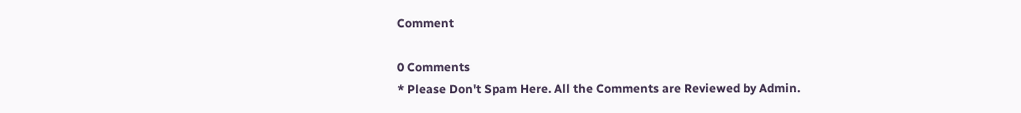Comment

0 Comments
* Please Don't Spam Here. All the Comments are Reviewed by Admin.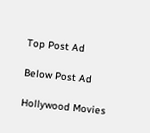Top Post Ad

Below Post Ad

Hollywood Movies